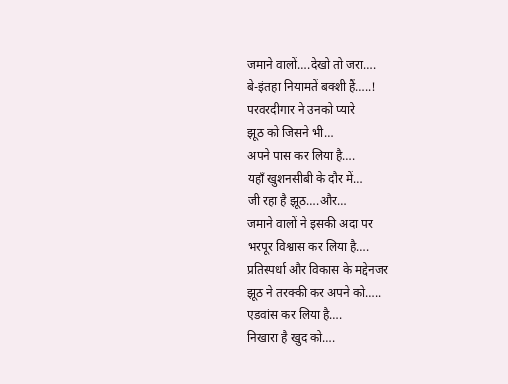जमाने वालों….देखो तो जरा….
बे-इंतहा नियामतें बक्शी हैं…..!
परवरदीगार ने उनको प्यारे
झूठ को जिसने भी…
अपने पास कर लिया है….
यहाँ खुशनसीबी के दौर में…
जी रहा है झूठ….और…
जमाने वालों ने इसकी अदा पर
भरपूर विश्वास कर लिया है….
प्रतिस्पर्धा और विकास के मद्देनजर
झूठ ने तरक्की कर अपने को…..
एडवांस कर लिया है….
निखारा है खुद को….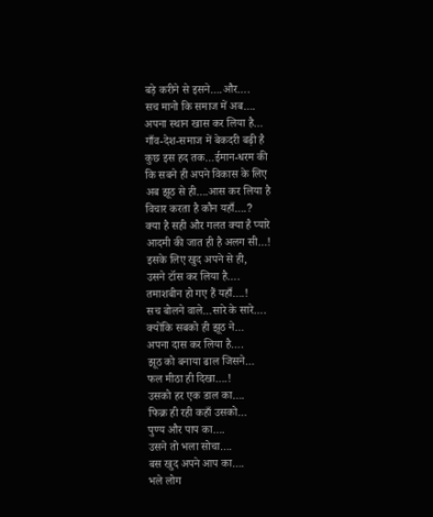बड़े करीने से इसने….और….
सच मानो कि समाज में अब….
अपना स्थान खास कर लिया है…
गाँव-देश-समाज में बेकदरी बढ़ी है
कुछ इस हद तक…ईमान-धरम की
कि सबने ही अपने विकास के लिए
अब झूठ से ही….आस कर लिया है
विचार करता है कौन यहाँ….?
क्या है सही और गलत क्या है प्यारे
आदमी की जात ही है अलग सी…!
इसके लिए खुद अपने से ही,
उसने टॉस कर लिया है….
तमाशबीन हो गए हैं यहाँ….!
सच बोलने वाले…सारे के सारे….
क्योंकि सबको ही झूठ ने…
अपना दास कर लिया है….
झूठ को बनाया ढाल जिसने…
फल मीठा ही दिखा….!
उसको हर एक डाल का….
फिक्र ही रही कहाँ उसको…
पुण्य और पाप का….
उसने तो भला सोचा….
बस खुद अपने आप का….
भले लोग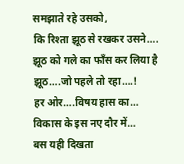समझाते रहे उसको,
कि रिश्ता झूठ से रखकर उसने….
झूठ को गले का फाँस कर लिया है
झूठ….जो पहले तो रहा….!
हर ओर….विषय हास का…
विकास के इस नए दौर में…
बस यही दिखता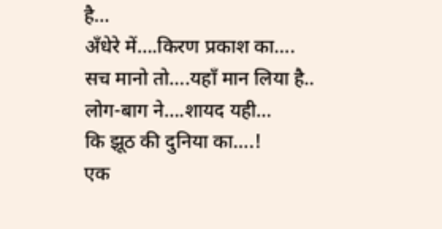है…
अँधेरे में….किरण प्रकाश का….
सच मानो तो….यहाँ मान लिया है..
लोग-बाग ने….शायद यही…
कि झूठ की दुनिया का….!
एक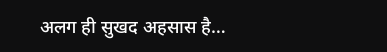अलग ही सुखद अहसास है…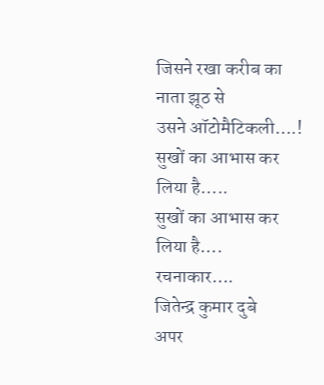जिसने रखा करीब का नाता झूठ से
उसने ऑटोमैटिकली….!
सुखों का आभास कर लिया है…..
सुखों का आभास कर लिया है….
रचनाकार….
जितेन्द्र कुमार दुबे
अपर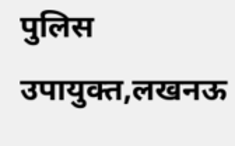पुलिस उपायुक्त,लखनऊ